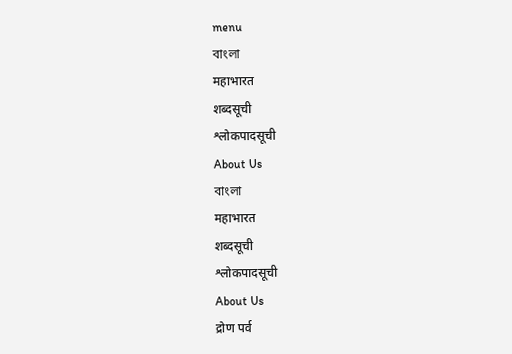menu
বাংলা
महाभारत
शब्दसूची
श्लोकपादसूची
About Us
বাংলা
महाभारत
शब्दसूची
श्लोकपादसूची
About Us
द्रोण पर्व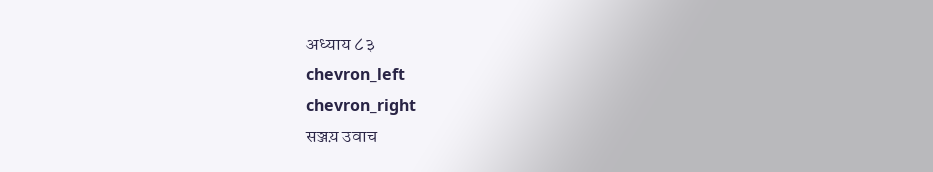अध्याय ८३
chevron_left
chevron_right
सञ्जय़ उवाच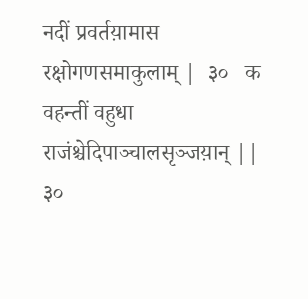नदीं प्रवर्तय़ामास रक्षोगणसमाकुलाम् |  ३०   क
वहन्तीं वहुधा राजंश्चेदिपाञ्चालसृञ्जय़ान् ||  ३०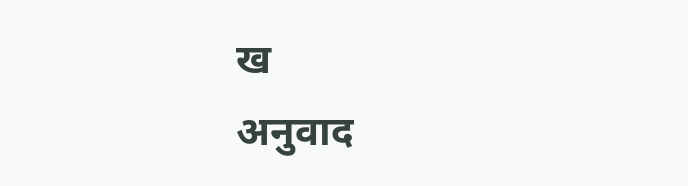ख
अनुवाद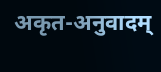अकृत-अनुवादम्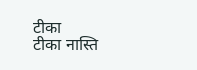टीका
टीका नास्ति